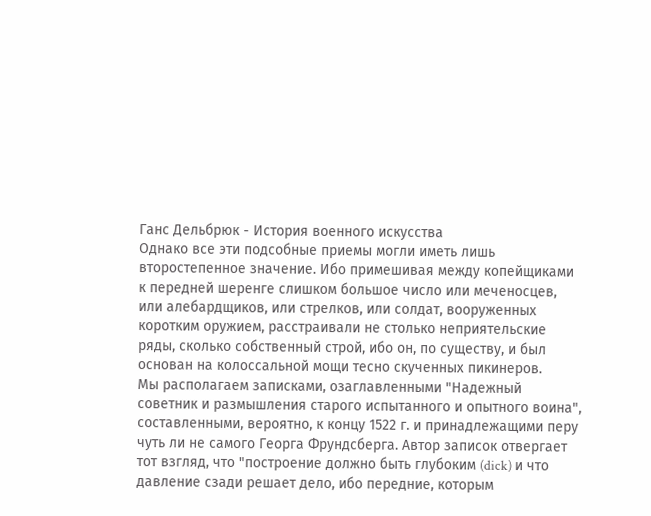Ганс Дельбрюк - История военного искусства
Однако все эти подсобные приемы могли иметь лишь второстепенное значение. Ибо примешивая между копейщиками к передней шеренге слишком большое число или меченосцев, или алебардщиков, или стрелков, или солдат, вооруженных коротким оружием, расстраивали не столько неприятельские ряды, сколько собственный строй, ибо он, по существу, и был основан на колоссальной мощи тесно скученных пикинеров.
Мы располагаем записками, озаглавленными "Надежный советник и размышления старого испытанного и опытного воина", составленными, вероятно, к концу 1522 г. и принадлежащими перу чуть ли не самого Георга Фрундсберга. Автор записок отвергает тот взгляд, что "построение должно быть глубоким (dick) и что давление сзади решает дело, ибо передние, которым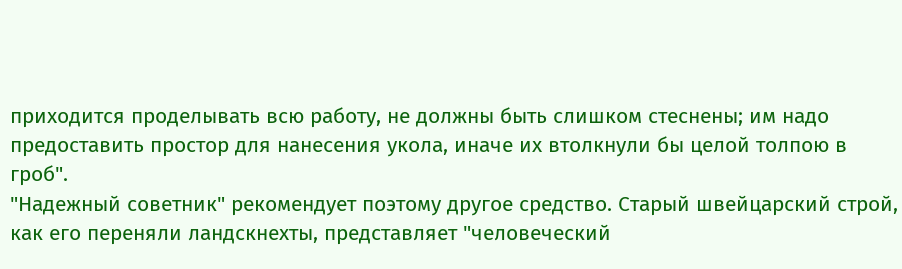приходится проделывать всю работу, не должны быть слишком стеснены; им надо предоставить простор для нанесения укола, иначе их втолкнули бы целой толпою в гроб".
"Надежный советник" рекомендует поэтому другое средство. Старый швейцарский строй, как его переняли ландскнехты, представляет "человеческий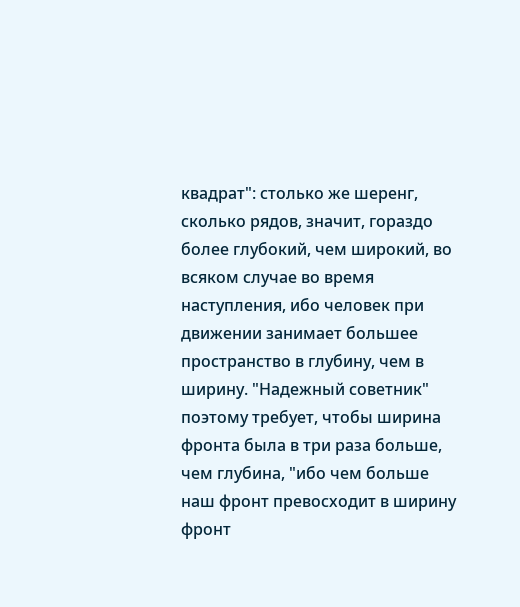квадрат": столько же шеренг, сколько рядов, значит, гораздо более глубокий, чем широкий, во всяком случае во время наступления, ибо человек при движении занимает большее пространство в глубину, чем в ширину. "Надежный советник" поэтому требует, чтобы ширина фронта была в три раза больше, чем глубина, "ибо чем больше наш фронт превосходит в ширину фронт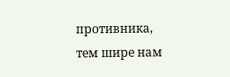противника, тем шире нам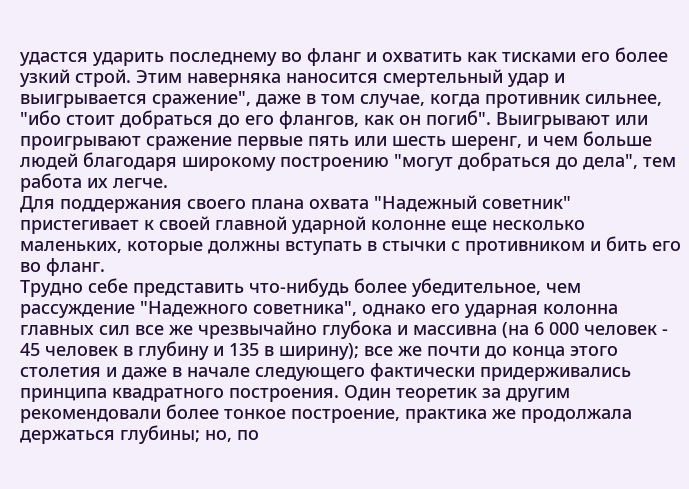удастся ударить последнему во фланг и охватить как тисками его более узкий строй. Этим наверняка наносится смертельный удар и выигрывается сражение", даже в том случае, когда противник сильнее, "ибо стоит добраться до его флангов, как он погиб". Выигрывают или проигрывают сражение первые пять или шесть шеренг, и чем больше людей благодаря широкому построению "могут добраться до дела", тем работа их легче.
Для поддержания своего плана охвата "Надежный советник" пристегивает к своей главной ударной колонне еще несколько маленьких, которые должны вступать в стычки с противником и бить его во фланг.
Трудно себе представить что-нибудь более убедительное, чем рассуждение "Надежного советника", однако его ударная колонна главных сил все же чрезвычайно глубока и массивна (на 6 000 человек - 45 человек в глубину и 135 в ширину); все же почти до конца этого столетия и даже в начале следующего фактически придерживались принципа квадратного построения. Один теоретик за другим рекомендовали более тонкое построение, практика же продолжала держаться глубины; но, по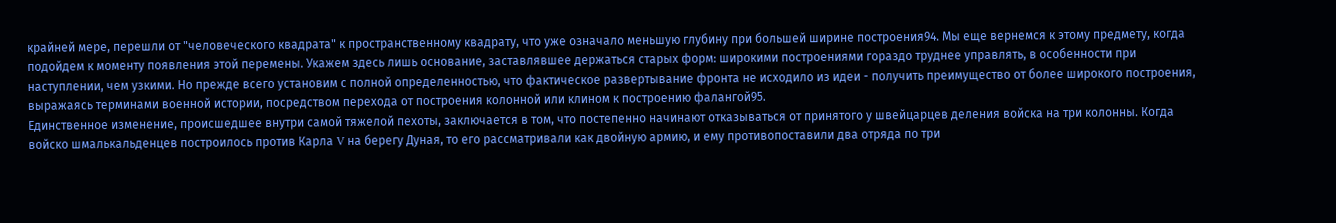крайней мере, перешли от "человеческого квадрата" к пространственному квадрату, что уже означало меньшую глубину при большей ширине построения94. Мы еще вернемся к этому предмету, когда подойдем к моменту появления этой перемены. Укажем здесь лишь основание, заставлявшее держаться старых форм: широкими построениями гораздо труднее управлять, в особенности при наступлении, чем узкими. Но прежде всего установим с полной определенностью, что фактическое развертывание фронта не исходило из идеи - получить преимущество от более широкого построения, выражаясь терминами военной истории, посредством перехода от построения колонной или клином к построению фалангой95.
Единственное изменение, происшедшее внутри самой тяжелой пехоты, заключается в том, что постепенно начинают отказываться от принятого у швейцарцев деления войска на три колонны. Когда войско шмалькальденцев построилось против Карла V на берегу Дуная, то его рассматривали как двойную армию, и ему противопоставили два отряда по три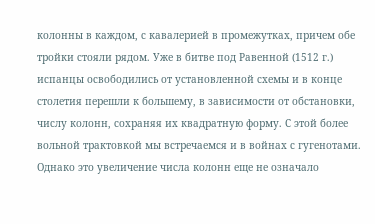колонны в каждом, с кавалерией в промежутках, причем обе тройки стояли рядом. Уже в битве под Равенной (1512 г.) испанцы освободились от установленной схемы и в конце столетия перешли к большему, в зависимости от обстановки, числу колонн, сохраняя их квадратную форму. С этой более вольной трактовкой мы встречаемся и в войнах с гугенотами. Однако это увеличение числа колонн еще не означало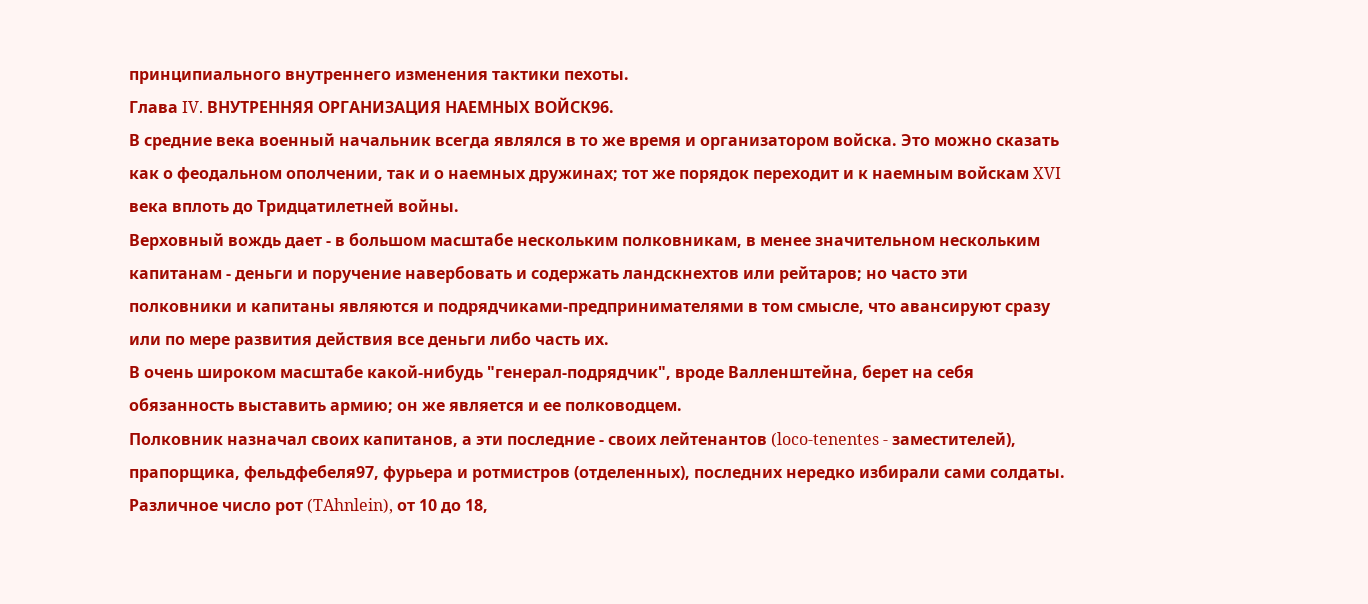принципиального внутреннего изменения тактики пехоты.
Глава IV. ВНУТРЕННЯЯ ОРГАНИЗАЦИЯ НАЕМНЫХ ВОЙСК96.
В средние века военный начальник всегда являлся в то же время и организатором войска. Это можно сказать как о феодальном ополчении, так и о наемных дружинах; тот же порядок переходит и к наемным войскам XVI века вплоть до Тридцатилетней войны.
Верховный вождь дает - в большом масштабе нескольким полковникам, в менее значительном нескольким капитанам - деньги и поручение навербовать и содержать ландскнехтов или рейтаров; но часто эти полковники и капитаны являются и подрядчиками-предпринимателями в том смысле, что авансируют сразу или по мере развития действия все деньги либо часть их.
В очень широком масштабе какой-нибудь "генерал-подрядчик", вроде Валленштейна, берет на себя обязанность выставить армию; он же является и ее полководцем.
Полковник назначал своих капитанов, а эти последние - своих лейтенантов (loco-tenentes - заместителей), прапорщика, фельдфебеля97, фурьера и ротмистров (отделенных), последних нередко избирали сами солдаты.
Различное число рот (TAhnlein), от 10 до 18,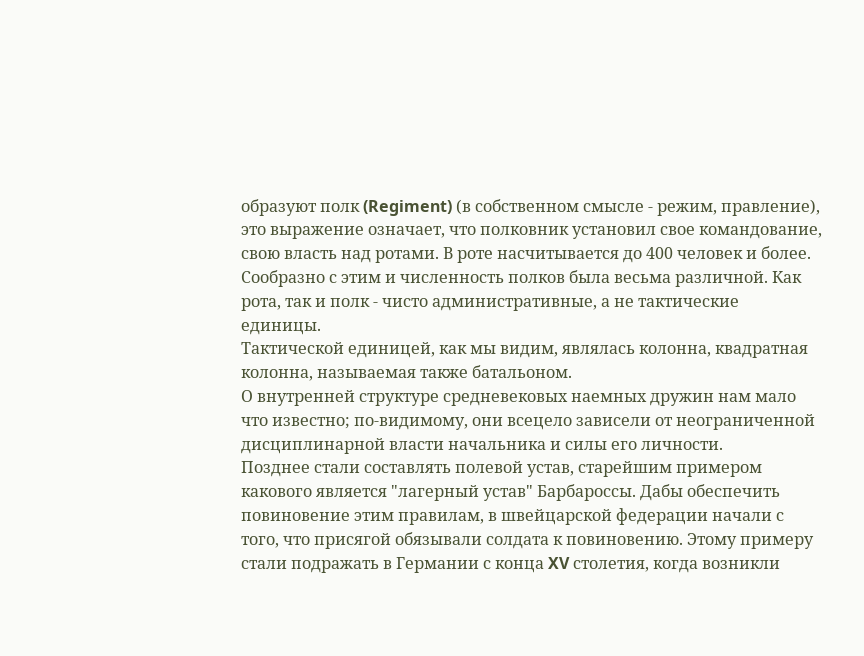образуют полк (Regiment) (в собственном смысле - режим, правление), это выражение означает, что полковник установил свое командование, свою власть над ротами. В роте насчитывается до 400 человек и более. Сообразно с этим и численность полков была весьма различной. Как рота, так и полк - чисто административные, а не тактические единицы.
Тактической единицей, как мы видим, являлась колонна, квадратная колонна, называемая также батальоном.
О внутренней структуре средневековых наемных дружин нам мало что известно; по-видимому, они всецело зависели от неограниченной дисциплинарной власти начальника и силы его личности.
Позднее стали составлять полевой устав, старейшим примером какового является "лагерный устав" Барбароссы. Дабы обеспечить повиновение этим правилам, в швейцарской федерации начали с того, что присягой обязывали солдата к повиновению. Этому примеру стали подражать в Германии с конца XV столетия, когда возникли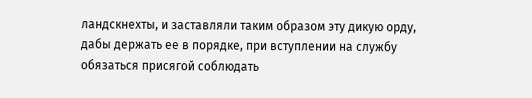ландскнехты, и заставляли таким образом эту дикую орду, дабы держать ее в порядке, при вступлении на службу обязаться присягой соблюдать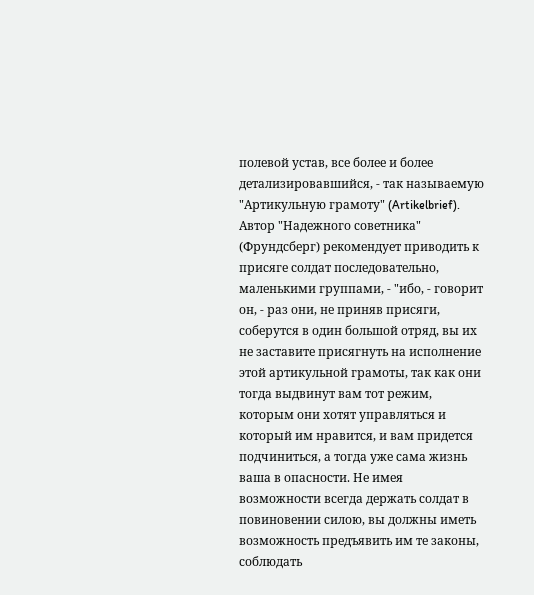полевой устав, все более и более детализировавшийся, - так называемую "Артикульную грамоту" (Artikelbrief). Автор "Надежного советника" (Фрундсберг) рекомендует приводить к присяге солдат последовательно, маленькими группами, - "ибо, - говорит он, - раз они, не приняв присяги, соберутся в один большой отряд, вы их не заставите присягнуть на исполнение этой артикульной грамоты, так как они тогда выдвинут вам тот режим, которым они хотят управляться и который им нравится, и вам придется подчиниться, а тогда уже сама жизнь ваша в опасности. Не имея возможности всегда держать солдат в повиновении силою, вы должны иметь возможность предъявить им те законы, соблюдать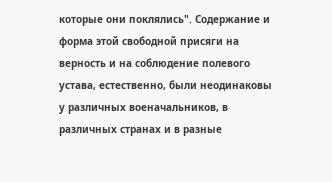которые они поклялись". Содержание и форма этой свободной присяги на верность и на соблюдение полевого устава, естественно, были неодинаковы у различных военачальников, в различных странах и в разные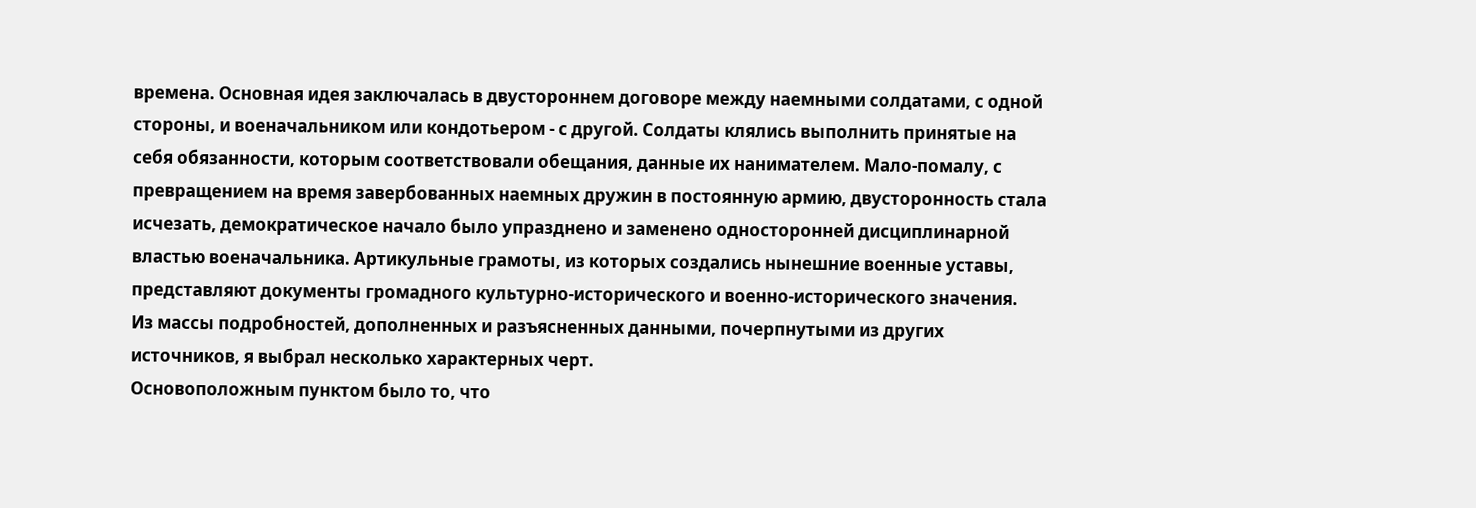времена. Основная идея заключалась в двустороннем договоре между наемными солдатами, с одной стороны, и военачальником или кондотьером - с другой. Солдаты клялись выполнить принятые на себя обязанности, которым соответствовали обещания, данные их нанимателем. Мало-помалу, с превращением на время завербованных наемных дружин в постоянную армию, двусторонность стала исчезать, демократическое начало было упразднено и заменено односторонней дисциплинарной властью военачальника. Артикульные грамоты, из которых создались нынешние военные уставы, представляют документы громадного культурно-исторического и военно-исторического значения.
Из массы подробностей, дополненных и разъясненных данными, почерпнутыми из других источников, я выбрал несколько характерных черт.
Основоположным пунктом было то, что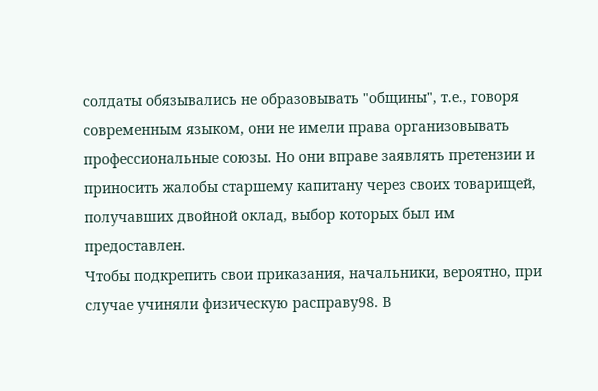солдаты обязывались не образовывать "общины", т.е., говоря современным языком, они не имели права организовывать профессиональные союзы. Но они вправе заявлять претензии и приносить жалобы старшему капитану через своих товарищей, получавших двойной оклад, выбор которых был им предоставлен.
Чтобы подкрепить свои приказания, начальники, вероятно, при случае учиняли физическую расправу98. В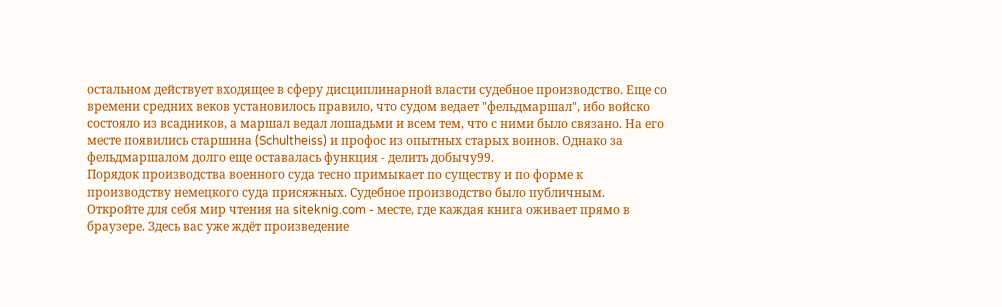остальном действует входящее в сферу дисциплинарной власти судебное производство. Еще со времени средних веков установилось правило, что судом ведает "фельдмаршал", ибо войско состояло из всадников, а маршал ведал лошадьми и всем тем, что с ними было связано. На его месте появились старшина (Schultheiss) и профос из опытных старых воинов. Однако за фельдмаршалом долго еще оставалась функция - делить добычу99.
Порядок производства военного суда тесно примыкает по существу и по форме к производству немецкого суда присяжных. Судебное производство было публичным.
Откройте для себя мир чтения на siteknig.com - месте, где каждая книга оживает прямо в браузере. Здесь вас уже ждёт произведение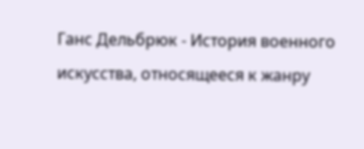Ганс Дельбрюк - История военного искусства, относящееся к жанру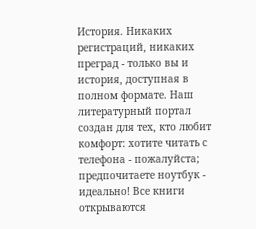История. Никаких регистраций, никаких преград - только вы и история, доступная в полном формате. Наш литературный портал создан для тех, кто любит комфорт: хотите читать с телефона - пожалуйста; предпочитаете ноутбук - идеально! Все книги открываются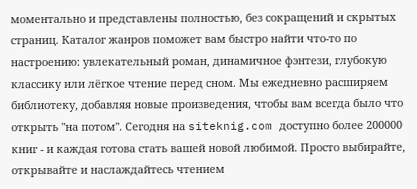моментально и представлены полностью, без сокращений и скрытых страниц. Каталог жанров поможет вам быстро найти что-то по настроению: увлекательный роман, динамичное фэнтези, глубокую классику или лёгкое чтение перед сном. Мы ежедневно расширяем библиотеку, добавляя новые произведения, чтобы вам всегда было что открыть "на потом". Сегодня на siteknig.com доступно более 200000 книг - и каждая готова стать вашей новой любимой. Просто выбирайте, открывайте и наслаждайтесь чтением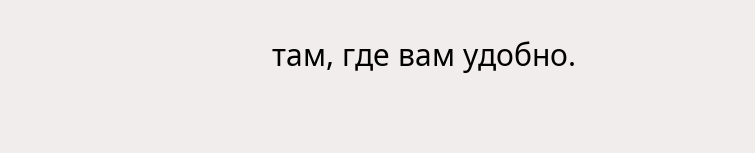там, где вам удобно.